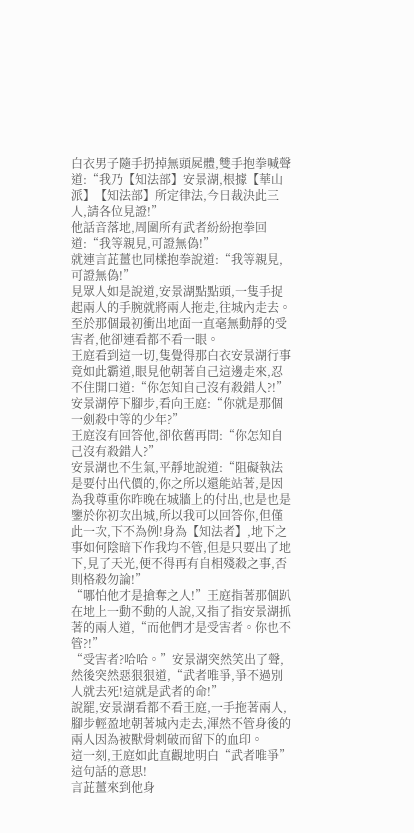白衣男子隨手扔掉無頭屍體,雙手抱拳喊聲道:“我乃【知法部】安景湖,根據【華山派】【知法部】所定律法,今日裁決此三人,請各位見證!”
他話音落地,周圍所有武者紛紛抱拳回道:“我等親見,可證無偽!”
就連言茈薑也同樣抱拳說道:“我等親見,可證無偽!”
見眾人如是說道,安景湖點點頭,一隻手捉起兩人的手腕就將兩人拖走,往城內走去。
至於那個最初衝出地面一直毫無動靜的受害者,他卻連看都不看一眼。
王庭看到這一切,隻覺得那白衣安景湖行事竟如此霸道,眼見他朝著自己這邊走來,忍不住開口道:“你怎知自己沒有殺錯人?!”
安景湖停下腳步,看向王庭:“你就是那個一劍殺中等的少年?”
王庭沒有回答他,卻依舊再問:“你怎知自己沒有殺錯人?”
安景湖也不生氣,平靜地說道:“阻礙執法是要付出代價的,你之所以還能站著,是因為我尊重你昨晚在城牆上的付出,也是也是鑒於你初次出城,所以我可以回答你,但僅此一次,下不為例!身為【知法者】,地下之事如何陰暗下作我均不管,但是只要出了地下,見了天光,便不得再有自相殘殺之事,否則格殺勿論!”
“哪怕他才是搶奪之人!”王庭指著那個趴在地上一動不動的人說,又指了指安景湖抓著的兩人道,“而他們才是受害者。你也不管?!”
“受害者?哈哈。”安景湖突然笑出了聲,然後突然惡狠狠道,“武者唯爭,爭不過別人就去死!這就是武者的命!”
說罷,安景湖看都不看王庭,一手拖著兩人,腳步輕盈地朝著城內走去,渾然不管身後的兩人因為被獸骨刺破而留下的血印。
這一刻,王庭如此直觀地明白“武者唯爭”這句話的意思!
言茈薑來到他身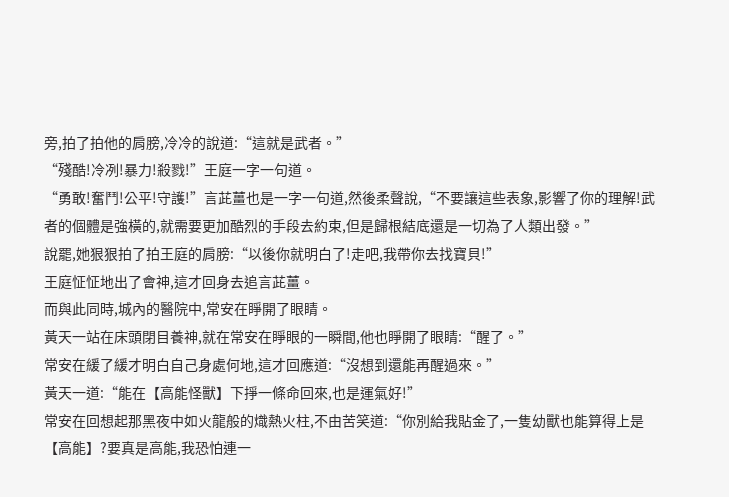旁,拍了拍他的肩膀,冷冷的說道:“這就是武者。”
“殘酷!冷冽!暴力!殺戮!”王庭一字一句道。
“勇敢!奮鬥!公平!守護!”言茈薑也是一字一句道,然後柔聲說,“不要讓這些表象,影響了你的理解!武者的個體是強橫的,就需要更加酷烈的手段去約束,但是歸根結底還是一切為了人類出發。”
說罷,她狠狠拍了拍王庭的肩膀:“以後你就明白了!走吧,我帶你去找寶貝!”
王庭怔怔地出了會神,這才回身去追言茈薑。
而與此同時,城內的醫院中,常安在睜開了眼睛。
黃天一站在床頭閉目養神,就在常安在睜眼的一瞬間,他也睜開了眼睛:“醒了。”
常安在緩了緩才明白自己身處何地,這才回應道:“沒想到還能再醒過來。”
黃天一道:“能在【高能怪獸】下掙一條命回來,也是運氣好!”
常安在回想起那黑夜中如火龍般的熾熱火柱,不由苦笑道:“你別給我貼金了,一隻幼獸也能算得上是【高能】?要真是高能,我恐怕連一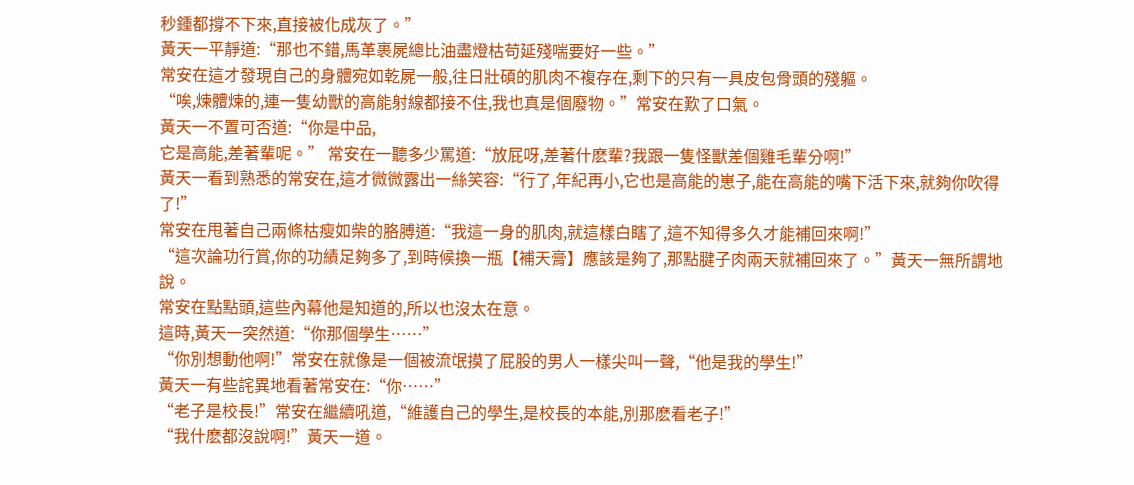秒鍾都撐不下來,直接被化成灰了。”
黃天一平靜道:“那也不錯,馬革裹屍總比油盡燈枯苟延殘喘要好一些。”
常安在這才發現自己的身體宛如乾屍一般,往日壯碩的肌肉不複存在,剩下的只有一具皮包骨頭的殘軀。
“唉,煉體煉的,連一隻幼獸的高能射線都接不住,我也真是個廢物。”常安在歎了口氣。
黃天一不置可否道:“你是中品,
它是高能,差著輩呢。” 常安在一聽多少罵道:“放屁呀,差著什麽輩?我跟一隻怪獸差個雞毛輩分啊!”
黃天一看到熟悉的常安在,這才微微露出一絲笑容:“行了,年紀再小,它也是高能的崽子,能在高能的嘴下活下來,就夠你吹得了!”
常安在甩著自己兩條枯瘦如柴的胳膊道:“我這一身的肌肉,就這樣白瞎了,這不知得多久才能補回來啊!”
“這次論功行賞,你的功績足夠多了,到時候換一瓶【補天膏】應該是夠了,那點腱子肉兩天就補回來了。”黃天一無所謂地說。
常安在點點頭,這些內幕他是知道的,所以也沒太在意。
這時,黃天一突然道:“你那個學生……”
“你別想動他啊!”常安在就像是一個被流氓摸了屁股的男人一樣尖叫一聲,“他是我的學生!”
黃天一有些詫異地看著常安在:“你……”
“老子是校長!”常安在繼續吼道,“維護自己的學生,是校長的本能,別那麽看老子!”
“我什麽都沒說啊!”黃天一道。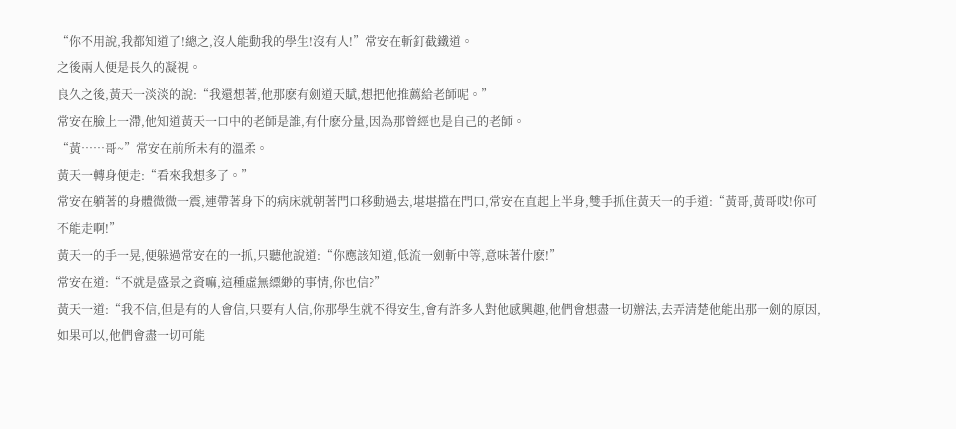“你不用說,我都知道了!總之,沒人能動我的學生!沒有人!”常安在斬釘截鐵道。
之後兩人便是長久的凝視。
良久之後,黃天一淡淡的說:“我還想著,他那麽有劍道天賦,想把他推薦給老師呢。”
常安在臉上一滯,他知道黃天一口中的老師是誰,有什麽分量,因為那曾經也是自己的老師。
“黃……哥~”常安在前所未有的溫柔。
黃天一轉身便走:“看來我想多了。”
常安在躺著的身體微微一震,連帶著身下的病床就朝著門口移動過去,堪堪擋在門口,常安在直起上半身,雙手抓住黃天一的手道:“黃哥,黃哥哎!你可不能走啊!”
黃天一的手一晃,便躲過常安在的一抓,只聽他說道:“你應該知道,低流一劍斬中等,意味著什麽!”
常安在道:“不就是盛景之資嘛,這種虛無縹緲的事情,你也信?”
黃天一道:“我不信,但是有的人會信,只要有人信,你那學生就不得安生,會有許多人對他感興趣,他們會想盡一切辦法,去弄清楚他能出那一劍的原因,如果可以,他們會盡一切可能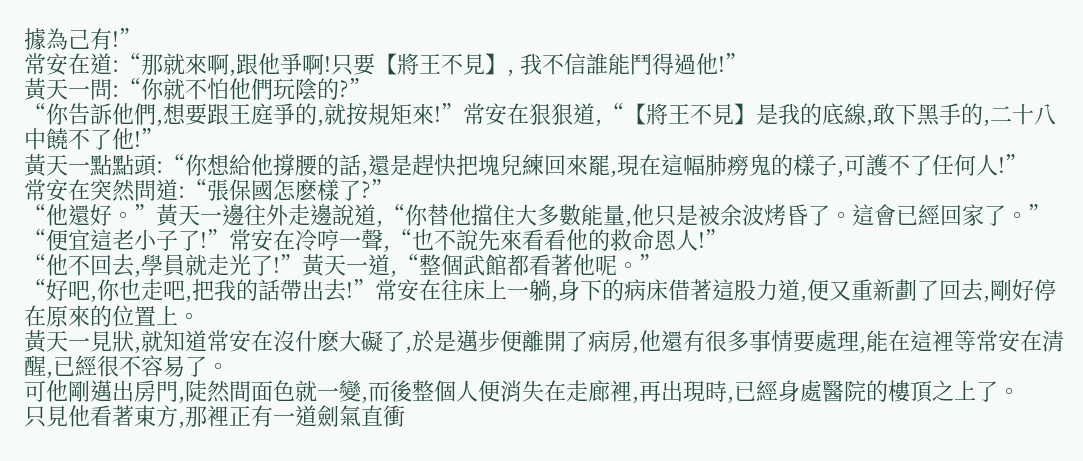據為己有!”
常安在道:“那就來啊,跟他爭啊!只要【將王不見】, 我不信誰能鬥得過他!”
黃天一問:“你就不怕他們玩陰的?”
“你告訴他們,想要跟王庭爭的,就按規矩來!”常安在狠狠道,“【將王不見】是我的底線,敢下黑手的,二十八中饒不了他!”
黃天一點點頭:“你想給他撐腰的話,還是趕快把塊兒練回來罷,現在這幅肺癆鬼的樣子,可護不了任何人!”
常安在突然問道:“張保國怎麽樣了?”
“他還好。”黃天一邊往外走邊說道,“你替他擋住大多數能量,他只是被余波烤昏了。這會已經回家了。”
“便宜這老小子了!”常安在冷哼一聲,“也不說先來看看他的救命恩人!”
“他不回去,學員就走光了!”黃天一道,“整個武館都看著他呢。”
“好吧,你也走吧,把我的話帶出去!”常安在往床上一躺,身下的病床借著這股力道,便又重新劃了回去,剛好停在原來的位置上。
黃天一見狀,就知道常安在沒什麽大礙了,於是邁步便離開了病房,他還有很多事情要處理,能在這裡等常安在清醒,已經很不容易了。
可他剛邁出房門,陡然間面色就一變,而後整個人便消失在走廊裡,再出現時,已經身處醫院的樓頂之上了。
只見他看著東方,那裡正有一道劍氣直衝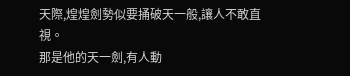天際,煌煌劍勢似要捅破天一般,讓人不敢直視。
那是他的天一劍,有人動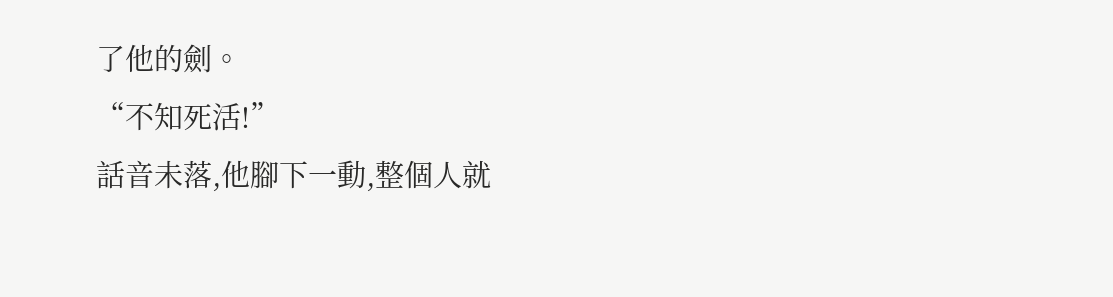了他的劍。
“不知死活!”
話音未落,他腳下一動,整個人就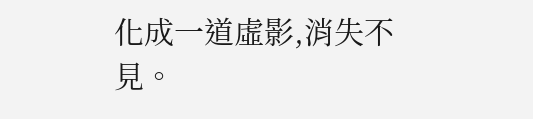化成一道虛影,消失不見。